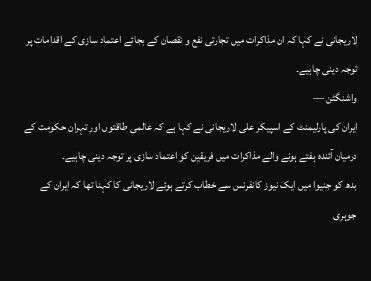لاریجانی نے کہا کہ ان مذاکرات میں تجارتی نفع و نقصان کے بجائے اعتماد سازی کے اقدامات پر توجہ دینی چاہیے۔
واشنگٹن —
ایران کی پارلیمنٹ کے اسپیکر علی لاریجانی نے کہا ہے کہ عالمی طاقتوں اور تہران حکومت کے درمیان آئندہ ہفتے ہونے والے مذاکرات میں فریقین کو اعتماد سازی پر توجہ دینی چاہیے۔
بدھ کو جنیوا میں ایک نیوز کانفرنس سے خطاب کرتے ہوئے لاریجانی کا کہنا تھا کہ ایران کے جوہری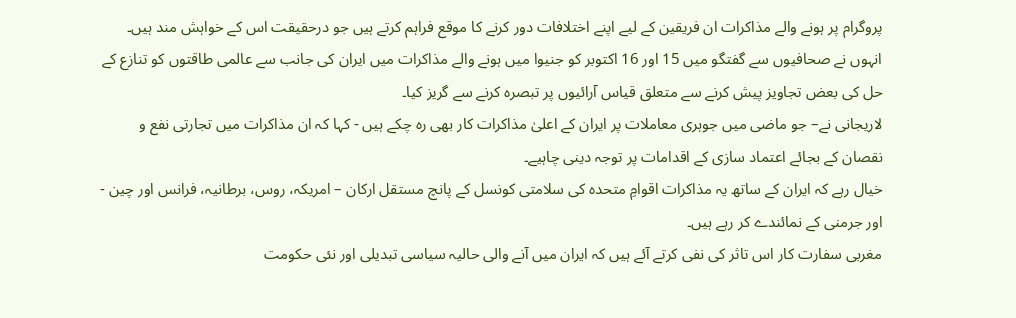پروگرام پر ہونے والے مذاکرات ان فریقین کے لیے اپنے اختلافات دور کرنے کا موقع فراہم کرتے ہیں جو درحقیقت اس کے خواہش مند ہیں۔
انہوں نے صحافیوں سے گفتگو میں 15 اور 16 اکتوبر کو جنیوا میں ہونے والے مذاکرات میں ایران کی جانب سے عالمی طاقتوں کو تنازع کے حل کی بعض تجاویز پیش کرنے سے متعلق قیاس آرائیوں پر تبصرہ کرنے سے گریز کیا۔
لاریجانی نے– جو ماضی میں جوہری معاملات پر ایران کے اعلیٰ مذاکرات کار بھی رہ چکے ہیں - کہا کہ ان مذاکرات میں تجارتی نفع و نقصان کے بجائے اعتماد سازی کے اقدامات پر توجہ دینی چاہیے۔
خیال رہے کہ ایران کے ساتھ یہ مذاکرات اقوامِ متحدہ کی سلامتی کونسل کے پانچ مستقل ارکان – امریکہ، روس، برطانیہ، فرانس اور چین - اور جرمنی کے نمائندے کر رہے ہیں۔
مغربی سفارت کار اس تاثر کی نفی کرتے آئے ہیں کہ ایران میں آنے والی حالیہ سیاسی تبدیلی اور نئی حکومت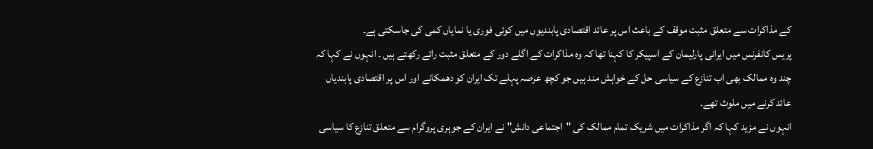کے مذاکرات سے متعلق مثبت موقف کے باعث اس پر عائد اقتصادی پابندیوں میں کوئی فوری یا نمایاں کمی کی جاسکتی ہے۔
پریس کانفرنس میں ایرانی پارلیمان کے اسپیکر کا کہنا تھا کہ وہ مذاکرات کے اگلے دور کے متعلق مثبت رائے رکھتے ہیں ۔ انہوں نے کہا کہ چند وہ ممالک بھی اب تنازع کے سیاسی حل کے خواہش مند ہیں جو کچھ عرصہ پہلے تک ایران کو دھمکانے اور اس پر اقتصادی پابندیاں عائد کرنے میں ملوث تھے۔
انہوں نے مزید کہا کہ اگر مذاکرات میں شریک تمام ممالک کی "اجتماعی دانش" نے ایران کے جوہری پروگرام سے متعلق تنازع کا سیاسی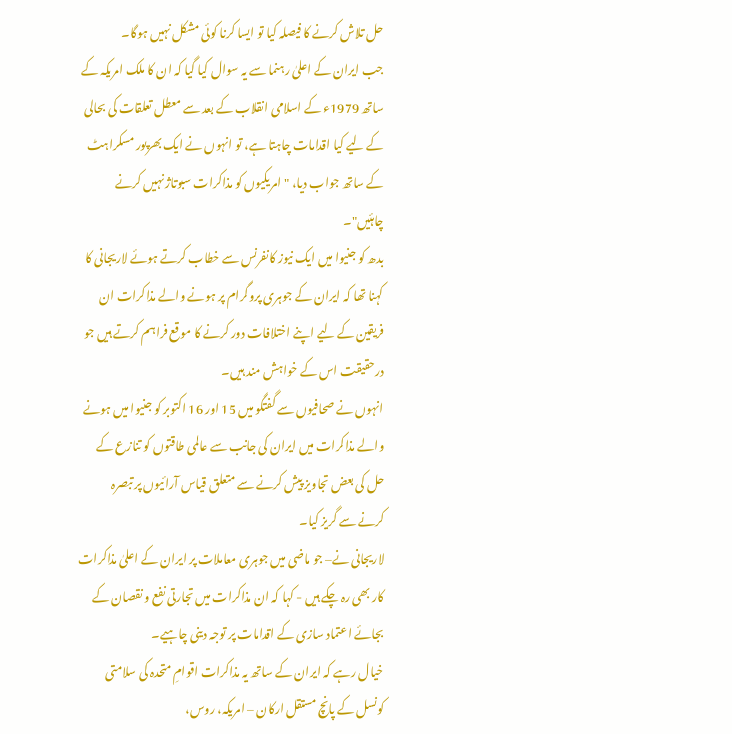حل تلاش کرنے کا فیصلہ کیا تو ایسا کرنا کوئی مشکل نہیں ہوگا۔
جب ایران کے اعلیٰ رہنما سے یہ سوال کیا گیا کہ ان کا ملک امریکہ کے ساتھ 1979ء کے اسلامی انقلاب کے بعد سے معطل تعلقات کی بحالی کے لیے کیا اقدامات چاہتا ہے، تو انہوں نے ایک بھرپور مسکراہٹ کے ساتھ جواب دیا، "امریکیوں کو مذاکرات سبوتاژ نہیں کرنے چاہئیں"۔
بدھ کو جنیوا میں ایک نیوز کانفرنس سے خطاب کرتے ہوئے لاریجانی کا کہنا تھا کہ ایران کے جوہری پروگرام پر ہونے والے مذاکرات ان فریقین کے لیے اپنے اختلافات دور کرنے کا موقع فراہم کرتے ہیں جو درحقیقت اس کے خواہش مند ہیں۔
انہوں نے صحافیوں سے گفتگو میں 15 اور 16 اکتوبر کو جنیوا میں ہونے والے مذاکرات میں ایران کی جانب سے عالمی طاقتوں کو تنازع کے حل کی بعض تجاویز پیش کرنے سے متعلق قیاس آرائیوں پر تبصرہ کرنے سے گریز کیا۔
لاریجانی نے– جو ماضی میں جوہری معاملات پر ایران کے اعلیٰ مذاکرات کار بھی رہ چکے ہیں - کہا کہ ان مذاکرات میں تجارتی نفع و نقصان کے بجائے اعتماد سازی کے اقدامات پر توجہ دینی چاہیے۔
خیال رہے کہ ایران کے ساتھ یہ مذاکرات اقوامِ متحدہ کی سلامتی کونسل کے پانچ مستقل ارکان – امریکہ، روس،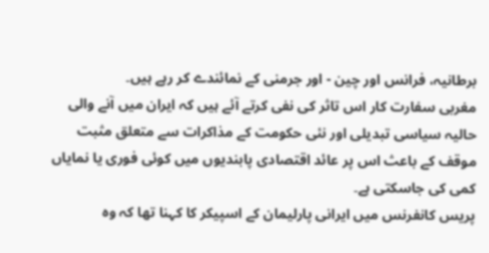برطانیہ، فرانس اور چین - اور جرمنی کے نمائندے کر رہے ہیں۔
مغربی سفارت کار اس تاثر کی نفی کرتے آئے ہیں کہ ایران میں آنے والی حالیہ سیاسی تبدیلی اور نئی حکومت کے مذاکرات سے متعلق مثبت موقف کے باعث اس پر عائد اقتصادی پابندیوں میں کوئی فوری یا نمایاں کمی کی جاسکتی ہے۔
پریس کانفرنس میں ایرانی پارلیمان کے اسپیکر کا کہنا تھا کہ وہ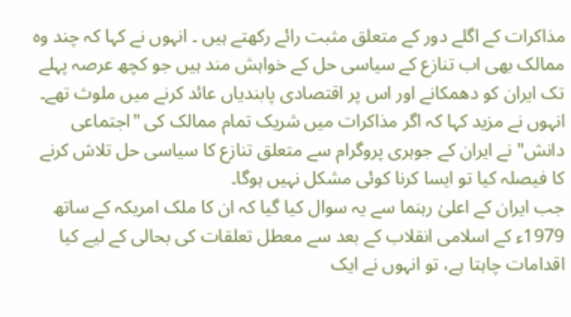مذاکرات کے اگلے دور کے متعلق مثبت رائے رکھتے ہیں ۔ انہوں نے کہا کہ چند وہ ممالک بھی اب تنازع کے سیاسی حل کے خواہش مند ہیں جو کچھ عرصہ پہلے تک ایران کو دھمکانے اور اس پر اقتصادی پابندیاں عائد کرنے میں ملوث تھے۔
انہوں نے مزید کہا کہ اگر مذاکرات میں شریک تمام ممالک کی "اجتماعی دانش" نے ایران کے جوہری پروگرام سے متعلق تنازع کا سیاسی حل تلاش کرنے کا فیصلہ کیا تو ایسا کرنا کوئی مشکل نہیں ہوگا۔
جب ایران کے اعلیٰ رہنما سے یہ سوال کیا گیا کہ ان کا ملک امریکہ کے ساتھ 1979ء کے اسلامی انقلاب کے بعد سے معطل تعلقات کی بحالی کے لیے کیا اقدامات چاہتا ہے، تو انہوں نے ایک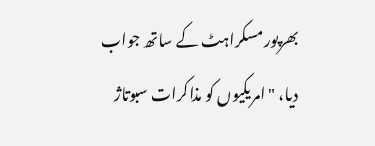بھرپور مسکراہٹ کے ساتھ جواب دیا، "امریکیوں کو مذاکرات سبوتاژ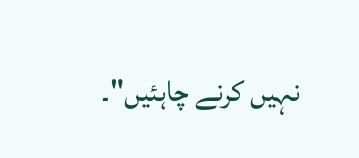نہیں کرنے چاہئیں"۔